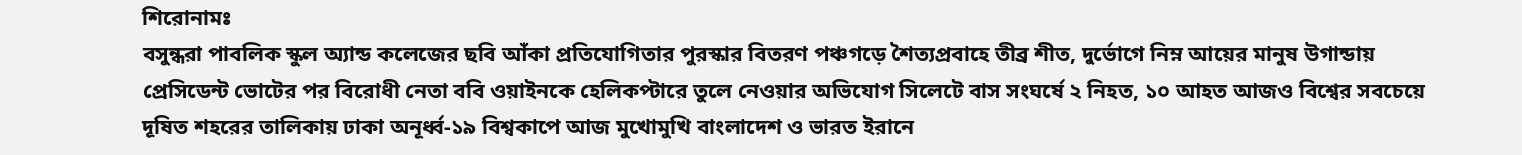শিরোনামঃ
বসুন্ধরা পাবলিক স্কুল অ্যান্ড কলেজের ছবি আঁকা প্রতিযোগিতার পুরস্কার বিতরণ পঞ্চগড়ে শৈত্যপ্রবাহে তীব্র শীত, দুর্ভোগে নিম্ন আয়ের মানুষ উগান্ডায় প্রেসিডেন্ট ভোটের পর বিরোধী নেতা ববি ওয়াইনকে হেলিকপ্টারে তুলে নেওয়ার অভিযোগ সিলেটে বাস সংঘর্ষে ২ নিহত, ১০ আহত আজও বিশ্বের সবচেয়ে দূষিত শহরের তালিকায় ঢাকা অনূর্ধ্ব-১৯ বিশ্বকাপে আজ মুখোমুখি বাংলাদেশ ও ভারত ইরানে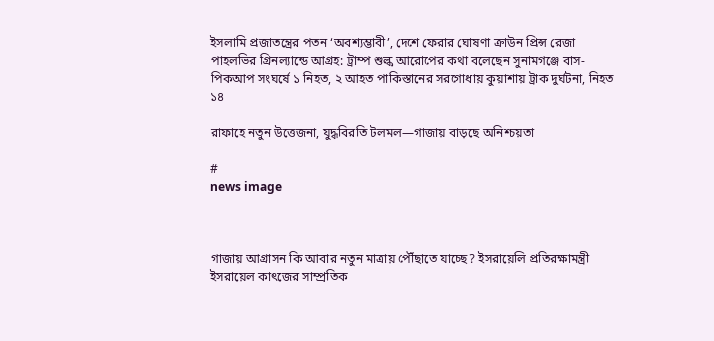ইসলামি প্রজাতন্ত্রের পতন ‘অবশ্যম্ভাবী’, দেশে ফেরার ঘোষণা ক্রাউন প্রিন্স রেজা পাহলভির গ্রিনল্যান্ডে আগ্রহ: ট্রাম্প শুল্ক আরোপের কথা বলেছেন সুনামগঞ্জে বাস-পিকআপ সংঘর্ষে ১ নিহত, ২ আহত পাকিস্তানের সরগোধায় কুয়াশায় ট্রাক দুর্ঘটনা, নিহত ১৪

রাফাহে নতুন উত্তেজনা, যুদ্ধবিরতি টলমল—গাজায় বাড়ছে অনিশ্চয়তা

#
news image



গাজায় আগ্রাসন কি আবার নতুন মাত্রায় পৌঁছাতে যাচ্ছে? ইসরায়েলি প্রতিরক্ষামন্ত্রী ইসরায়েল কাৎজের সাম্প্রতিক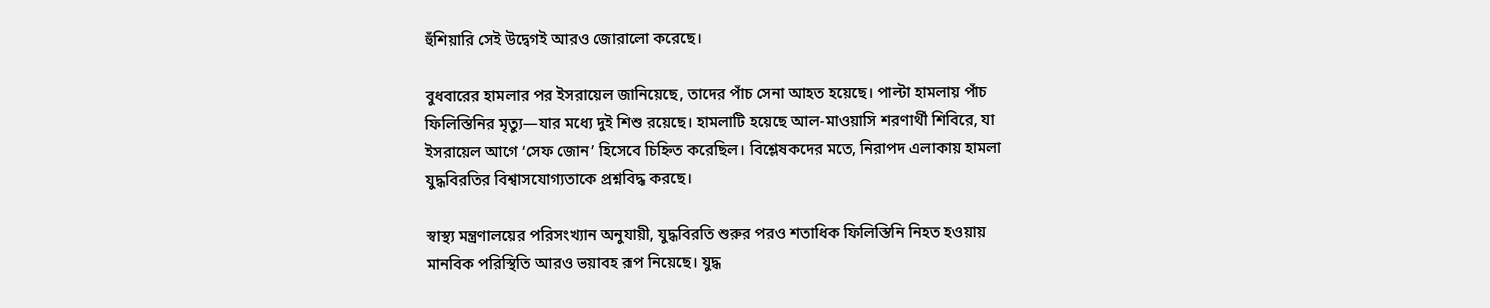হুঁশিয়ারি সেই উদ্বেগই আরও জোরালো করেছে।

বুধবারের হামলার পর ইসরায়েল জানিয়েছে, তাদের পাঁচ সেনা আহত হয়েছে। পাল্টা হামলায় পাঁচ ফিলিস্তিনির মৃত্যু—যার মধ্যে দুই শিশু রয়েছে। হামলাটি হয়েছে আল-মাওয়াসি শরণার্থী শিবিরে, যা ইসরায়েল আগে ‘সেফ জোন’ হিসেবে চিহ্নিত করেছিল। বিশ্লেষকদের মতে, নিরাপদ এলাকায় হামলা যুদ্ধবিরতির বিশ্বাসযোগ্যতাকে প্রশ্নবিদ্ধ করছে।

স্বাস্থ্য মন্ত্রণালয়ের পরিসংখ্যান অনুযায়ী, যুদ্ধবিরতি শুরুর পরও শতাধিক ফিলিস্তিনি নিহত হওয়ায় মানবিক পরিস্থিতি আরও ভয়াবহ রূপ নিয়েছে। যুদ্ধ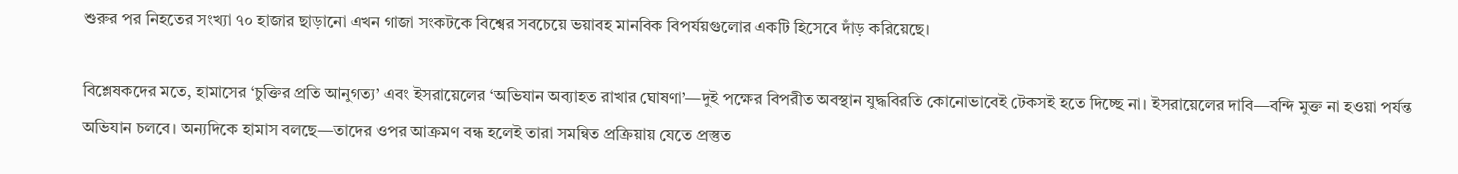শুরুর পর নিহতের সংখ্যা ৭০ হাজার ছাড়ানো এখন গাজা সংকটকে বিশ্বের সবচেয়ে ভয়াবহ মানবিক বিপর্যয়গুলোর একটি হিসেবে দাঁড় করিয়েছে।

বিশ্লেষকদের মতে, হামাসের ‘চুক্তির প্রতি আনুগত্য’ এবং ইসরায়েলের ‘অভিযান অব্যাহত রাখার ঘোষণা’—দুই পক্ষের বিপরীত অবস্থান যুদ্ধবিরতি কোনোভাবেই টেকসই হতে দিচ্ছে না। ইসরায়েলের দাবি—বন্দি মুক্ত না হওয়া পর্যন্ত অভিযান চলবে। অন্যদিকে হামাস বলছে—তাদের ওপর আক্রমণ বন্ধ হলেই তারা সমন্বিত প্রক্রিয়ায় যেতে প্রস্তুত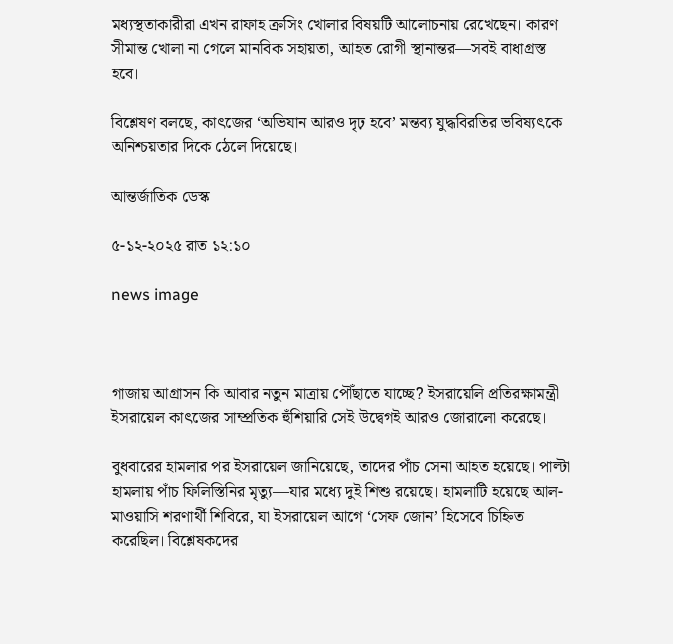মধ্যস্থতাকারীরা এখন রাফাহ ক্রসিং খোলার বিষয়টি আলোচনায় রেখেছেন। কারণ সীমান্ত খোলা না গেলে মানবিক সহায়তা, আহত রোগী স্থানান্তর—সবই বাধাগ্রস্ত হবে।

বিশ্লেষণ বলছে, কাৎজের ‘অভিযান আরও দৃঢ় হবে’ মন্তব্য যুদ্ধবিরতির ভবিষ্যৎকে অনিশ্চয়তার দিকে ঠেলে দিয়েছে।

আন্তর্জাতিক ডেস্ক

৫-১২-২০২৫ রাত ১২:১০

news image



গাজায় আগ্রাসন কি আবার নতুন মাত্রায় পৌঁছাতে যাচ্ছে? ইসরায়েলি প্রতিরক্ষামন্ত্রী ইসরায়েল কাৎজের সাম্প্রতিক হুঁশিয়ারি সেই উদ্বেগই আরও জোরালো করেছে।

বুধবারের হামলার পর ইসরায়েল জানিয়েছে, তাদের পাঁচ সেনা আহত হয়েছে। পাল্টা হামলায় পাঁচ ফিলিস্তিনির মৃত্যু—যার মধ্যে দুই শিশু রয়েছে। হামলাটি হয়েছে আল-মাওয়াসি শরণার্থী শিবিরে, যা ইসরায়েল আগে ‘সেফ জোন’ হিসেবে চিহ্নিত করেছিল। বিশ্লেষকদের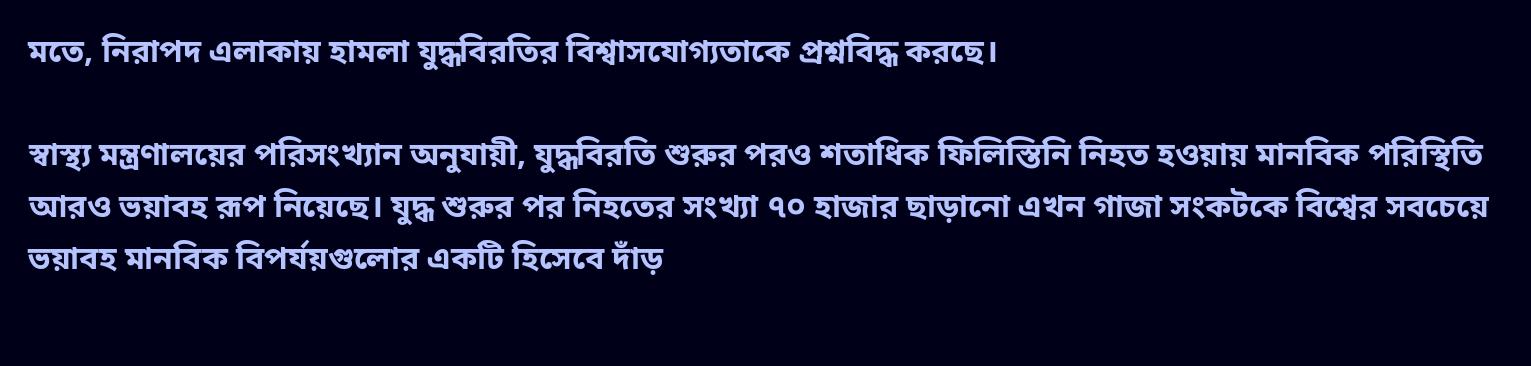মতে, নিরাপদ এলাকায় হামলা যুদ্ধবিরতির বিশ্বাসযোগ্যতাকে প্রশ্নবিদ্ধ করছে।

স্বাস্থ্য মন্ত্রণালয়ের পরিসংখ্যান অনুযায়ী, যুদ্ধবিরতি শুরুর পরও শতাধিক ফিলিস্তিনি নিহত হওয়ায় মানবিক পরিস্থিতি আরও ভয়াবহ রূপ নিয়েছে। যুদ্ধ শুরুর পর নিহতের সংখ্যা ৭০ হাজার ছাড়ানো এখন গাজা সংকটকে বিশ্বের সবচেয়ে ভয়াবহ মানবিক বিপর্যয়গুলোর একটি হিসেবে দাঁড়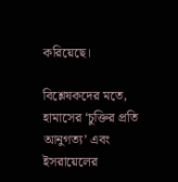করিয়েছে।

বিশ্লেষকদের মতে, হামাসের ‘চুক্তির প্রতি আনুগত্য’ এবং ইসরায়েলের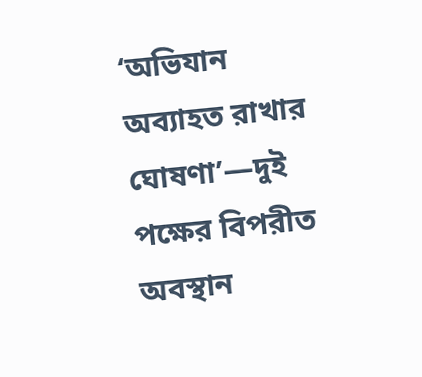‘অভিযান অব্যাহত রাখার ঘোষণা’—দুই পক্ষের বিপরীত অবস্থান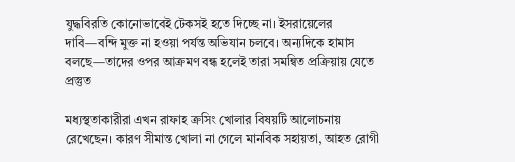যুদ্ধবিরতি কোনোভাবেই টেকসই হতে দিচ্ছে না। ইসরায়েলের দাবি—বন্দি মুক্ত না হওয়া পর্যন্ত অভিযান চলবে। অন্যদিকে হামাস বলছে—তাদের ওপর আক্রমণ বন্ধ হলেই তারা সমন্বিত প্রক্রিয়ায় যেতে প্রস্তুত

মধ্যস্থতাকারীরা এখন রাফাহ ক্রসিং খোলার বিষয়টি আলোচনায় রেখেছেন। কারণ সীমান্ত খোলা না গেলে মানবিক সহায়তা, আহত রোগী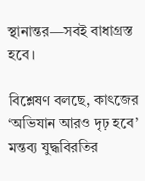স্থানান্তর—সবই বাধাগ্রস্ত হবে।

বিশ্লেষণ বলছে, কাৎজের ‘অভিযান আরও দৃঢ় হবে’ মন্তব্য যুদ্ধবিরতির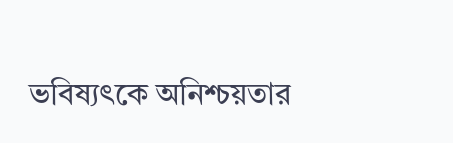ভবিষ্যৎকে অনিশ্চয়তার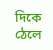দিকে ঠেলে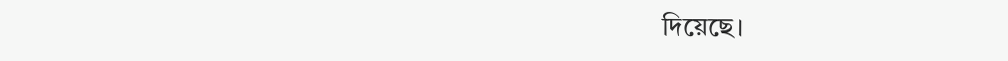দিয়েছে।